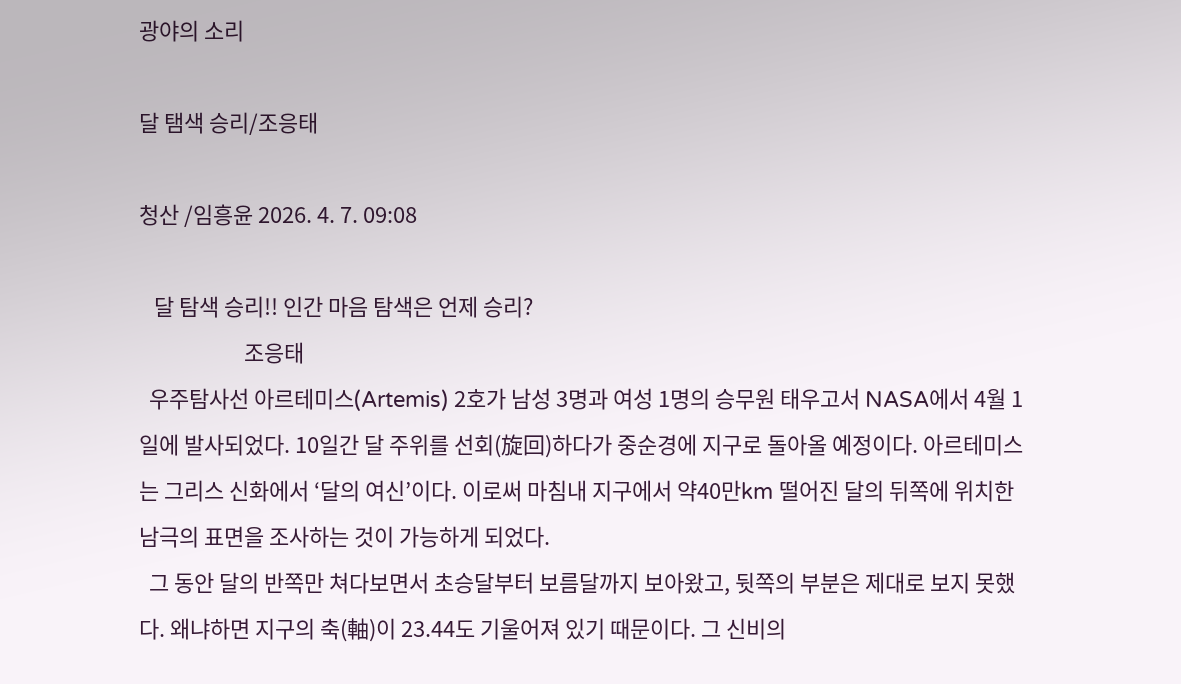광야의 소리

달 탬색 승리/조응태

청산 /임흥윤 2026. 4. 7. 09:08

   달 탐색 승리!! 인간 마음 탐색은 언제 승리?
                     조응태
  우주탐사선 아르테미스(Artemis) 2호가 남성 3명과 여성 1명의 승무원 태우고서 NASA에서 4월 1일에 발사되었다. 10일간 달 주위를 선회(旋回)하다가 중순경에 지구로 돌아올 예정이다. 아르테미스는 그리스 신화에서 ‘달의 여신’이다. 이로써 마침내 지구에서 약40만km 떨어진 달의 뒤쪽에 위치한 남극의 표면을 조사하는 것이 가능하게 되었다.
  그 동안 달의 반쪽만 쳐다보면서 초승달부터 보름달까지 보아왔고, 뒷쪽의 부분은 제대로 보지 못했다. 왜냐하면 지구의 축(軸)이 23.44도 기울어져 있기 때문이다. 그 신비의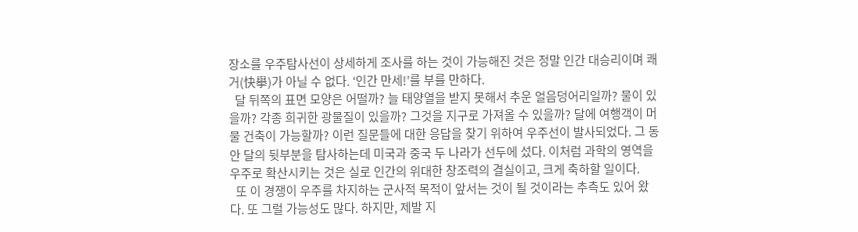장소를 우주탐사선이 상세하게 조사를 하는 것이 가능해진 것은 정말 인간 대승리이며 쾌거(快擧)가 아닐 수 없다. ‘인간 만세!’를 부를 만하다.
  달 뒤쪽의 표면 모양은 어떨까? 늘 태양열을 받지 못해서 추운 얼음덩어리일까? 물이 있을까? 각종 희귀한 광물질이 있을까? 그것을 지구로 가져올 수 있을까? 달에 여행객이 머물 건축이 가능할까? 이런 질문들에 대한 응답을 찾기 위하여 우주선이 발사되었다. 그 동안 달의 뒷부분을 탐사하는데 미국과 중국 두 나라가 선두에 섰다. 이처럼 과학의 영역을 우주로 확산시키는 것은 실로 인간의 위대한 창조력의 결실이고, 크게 축하할 일이다.
  또 이 경쟁이 우주를 차지하는 군사적 목적이 앞서는 것이 될 것이라는 추측도 있어 왔다. 또 그럴 가능성도 많다. 하지만, 제발 지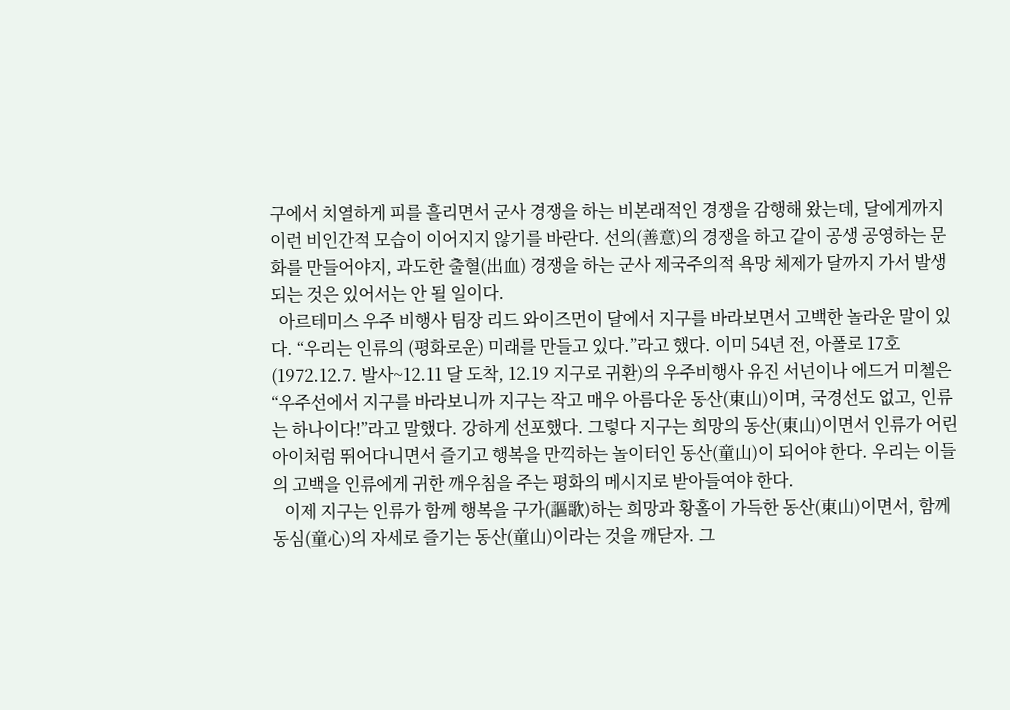구에서 치열하게 피를 흘리면서 군사 경쟁을 하는 비본래적인 경쟁을 감행해 왔는데, 달에게까지 이런 비인간적 모습이 이어지지 않기를 바란다. 선의(善意)의 경쟁을 하고 같이 공생 공영하는 문화를 만들어야지, 과도한 출혈(出血) 경쟁을 하는 군사 제국주의적 욕망 체제가 달까지 가서 발생되는 것은 있어서는 안 될 일이다.
  아르테미스 우주 비행사 팀장 리드 와이즈먼이 달에서 지구를 바라보면서 고백한 놀라운 말이 있다. “우리는 인류의 (평화로운) 미래를 만들고 있다.”라고 했다. 이미 54년 전, 아폴로 17호(1972.12.7. 발사~12.11 달 도착, 12.19 지구로 귀환)의 우주비행사 유진 서넌이나 에드거 미첼은 “우주선에서 지구를 바라보니까 지구는 작고 매우 아름다운 동산(東山)이며, 국경선도 없고, 인류는 하나이다!”라고 말했다. 강하게 선포했다. 그렇다 지구는 희망의 동산(東山)이면서 인류가 어린아이처럼 뛰어다니면서 즐기고 행복을 만끽하는 놀이터인 동산(童山)이 되어야 한다. 우리는 이들의 고백을 인류에게 귀한 깨우침을 주는 평화의 메시지로 받아들여야 한다.
   이제 지구는 인류가 함께 행복을 구가(謳歌)하는 희망과 황홀이 가득한 동산(東山)이면서, 함께 동심(童心)의 자세로 즐기는 동산(童山)이라는 것을 깨닫자. 그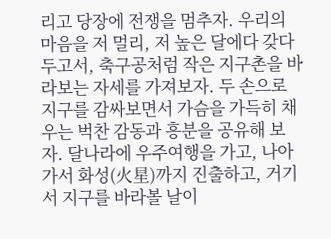리고 당장에 전쟁을 멈추자. 우리의 마음을 저 멀리, 저 높은 달에다 갖다 두고서, 축구공처럼 작은 지구촌을 바라보는 자세를 가져보자. 두 손으로 지구를 감싸보면서 가슴을 가득히 채우는 벅찬 감동과 흥분을 공유해 보자. 달나라에 우주여행을 가고, 나아가서 화성(火星)까지 진출하고, 거기서 지구를 바라볼 날이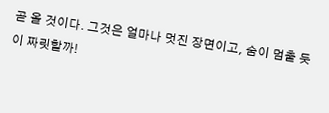곧 올 것이다. 그것은 얼마나 멋진 장면이고, 숨이 멈출 듯이 짜릿할까!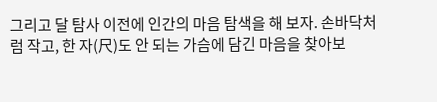그리고 달 탐사 이전에 인간의 마음 탐색을 해 보자. 손바닥처럼 작고, 한 자(尺)도 안 되는 가슴에 담긴 마음을 찾아보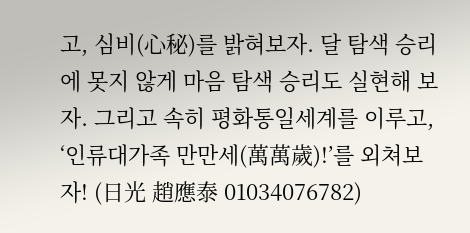고, 심비(心秘)를 밝혀보자. 달 탐색 승리에 못지 않게 마음 탐색 승리도 실현해 보자. 그리고 속히 평화통일세계를 이루고, ‘인류대가족 만만세(萬萬歲)!’를 외쳐보자! (日光 趙應泰 01034076782)